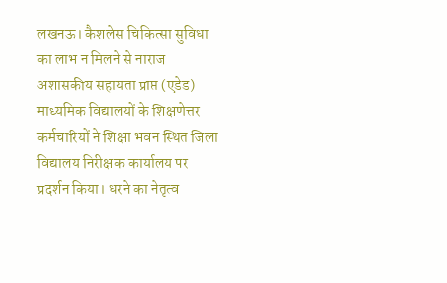लखनऊ। कैशलेस चिकित्सा सुविधा का लाभ न मिलने से नाराज अशासकीय सहायता प्राप्त (एडेड) माध्यमिक विद्यालयों के शिक्षणेत्तर कर्मचारियों ने शिक्षा भवन स्थित जिला विद्यालय निरीक्षक कार्यालय पर प्रदर्शन किया। धरने का नेतृत्व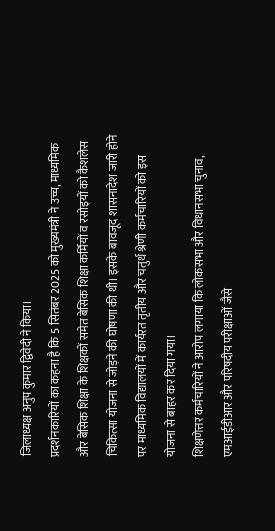जिलाध्यक्ष अनुप कुमार द्विवेदी ने किया।
प्रदर्शनकारियों का कहना है कि 5 सितंबर 2025 को मुख्यमंत्री ने उच्च, माध्यमिक और बेसिक शिक्षा के शिक्षकों समेत बेसिक शिक्षा कर्मियों व रसोइयों को कैशलेस चिकित्सा योजना से जोड़ने की घोषणा की थी। इसके बावजूद शासनादेश जारी होने पर माध्यमिक विद्यालयों में कार्यरत तृतीय और चतुर्थ श्रेणी कर्मचारियों को इस योजना से बाहर कर दिया गया।
शिक्षणेत्तर कर्मचारियों ने आरोप लगाया कि लोकसभा और विधानसभा चुनाव, एमआईडीआर और परिषदीय परीक्षाओं जैसे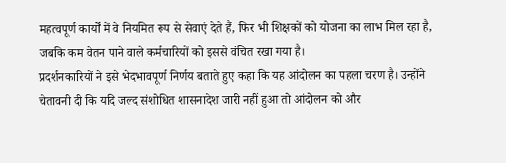महत्वपूर्ण कार्यों में वे नियमित रूप से सेवाएं देते हैं, फिर भी शिक्षकों को योजना का लाभ मिल रहा है, जबकि कम वेतन पाने वाले कर्मचारियों को इससे वंचित रखा गया है।
प्रदर्शनकारियों ने इसे भेदभावपूर्ण निर्णय बताते हुए कहा कि यह आंदोलन का पहला चरण है। उन्होंने चेतावनी दी कि यदि जल्द संशोधित शासनादेश जारी नहीं हुआ तो आंदोलन को और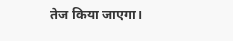तेज किया जाएगा।